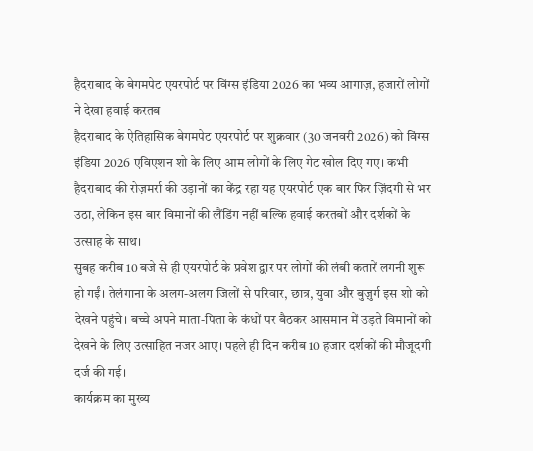हैदराबाद के बेगमपेट एयरपोर्ट पर विंग्स इंडिया 2026 का भव्य आगाज़, हजारों लोगों ने देखा हवाई करतब
हैदराबाद के ऐतिहासिक बेगमपेट एयरपोर्ट पर शुक्रवार (30 जनवरी 2026) को विंग्स इंडिया 2026 एविएशन शो के लिए आम लोगों के लिए गेट खोल दिए गए। कभी हैदराबाद की रोज़मर्रा की उड़ानों का केंद्र रहा यह एयरपोर्ट एक बार फिर ज़िंदगी से भर उठा, लेकिन इस बार विमानों की लैंडिंग नहीं बल्कि हवाई करतबों और दर्शकों के उत्साह के साथ।
सुबह करीब 10 बजे से ही एयरपोर्ट के प्रवेश द्वार पर लोगों की लंबी कतारें लगनी शुरू हो गईं। तेलंगाना के अलग-अलग जिलों से परिवार, छात्र, युवा और बुज़ुर्ग इस शो को देखने पहुंचे। बच्चे अपने माता-पिता के कंधों पर बैठकर आसमान में उड़ते विमानों को देखने के लिए उत्साहित नजर आए। पहले ही दिन करीब 10 हजार दर्शकों की मौजूदगी दर्ज की गई।
कार्यक्रम का मुख्य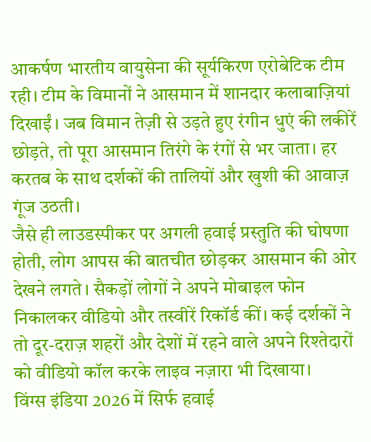आकर्षण भारतीय वायुसेना की सूर्यकिरण एरोबेटिक टीम रही। टीम के विमानों ने आसमान में शानदार कलाबाज़ियां दिखाईं। जब विमान तेज़ी से उड़ते हुए रंगीन धुएं की लकीरें छोड़ते, तो पूरा आसमान तिरंगे के रंगों से भर जाता। हर करतब के साथ दर्शकों की तालियों और खुशी की आवाज़ गूंज उठती।
जैसे ही लाउडस्पीकर पर अगली हवाई प्रस्तुति की घोषणा होती, लोग आपस की बातचीत छोड़कर आसमान की ओर देखने लगते। सैकड़ों लोगों ने अपने मोबाइल फोन निकालकर वीडियो और तस्वीरें रिकॉर्ड कीं। कई दर्शकों ने तो दूर-दराज़ शहरों और देशों में रहने वाले अपने रिश्तेदारों को वीडियो कॉल करके लाइव नज़ारा भी दिखाया।
विंग्स इंडिया 2026 में सिर्फ हवाई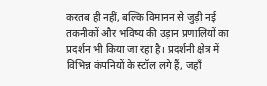करतब ही नहीं, बल्कि विमानन से जुड़ी नई तकनीकों और भविष्य की उड़ान प्रणालियों का प्रदर्शन भी किया जा रहा है। प्रदर्शनी क्षेत्र में विभिन्न कंपनियों के स्टॉल लगे हैं, जहाँ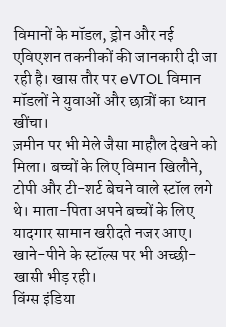विमानों के मॉडल, ड्रोन और नई एविएशन तकनीकों की जानकारी दी जा रही है। खास तौर पर eVTOL विमान मॉडलों ने युवाओं और छात्रों का ध्यान खींचा।
ज़मीन पर भी मेले जैसा माहौल देखने को मिला। बच्चों के लिए विमान खिलौने, टोपी और टी-शर्ट बेचने वाले स्टॉल लगे थे। माता-पिता अपने बच्चों के लिए यादगार सामान खरीदते नजर आए। खाने-पीने के स्टॉल्स पर भी अच्छी-खासी भीड़ रही।
विंग्स इंडिया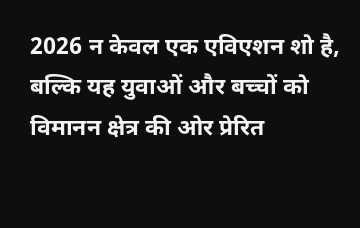2026 न केवल एक एविएशन शो है, बल्कि यह युवाओं और बच्चों को विमानन क्षेत्र की ओर प्रेरित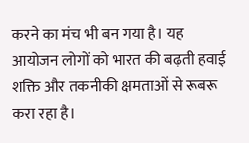करने का मंच भी बन गया है। यह आयोजन लोगों को भारत की बढ़ती हवाई शक्ति और तकनीकी क्षमताओं से रूबरू करा रहा है।